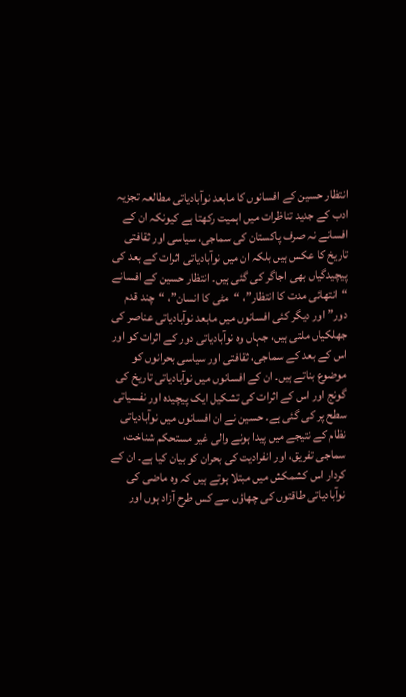انتظار حسین کے افسانوں کا مابعد نوآبادیاتی مطالعہ تجزیہ ادب کے جدید تناظرات میں اہمیت رکھتا ہے کیونکہ ان کے افسانے نہ صرف پاکستان کی سماجی، سیاسی اور ثقافتی تاریخ کا عکس ہیں بلکہ ان میں نوآبادیاتی اثرات کے بعد کی پیچیدگیاں بھی اجاگر کی گئی ہیں۔ انتظار حسین کے افسانے “انتھائی مدت کا انتظار”، “مٹی کا انسان”، “چند قدم دور” اور دیگر کئی افسانوں میں مابعد نوآبادیاتی عناصر کی جھلکیاں ملتی ہیں، جہاں وہ نوآبادیاتی دور کے اثرات کو اور اس کے بعد کے سماجی، ثقافتی اور سیاسی بحرانوں کو موضوع بناتے ہیں۔ ان کے افسانوں میں نوآبادیاتی تاریخ کی گونج اور اس کے اثرات کی تشکیل ایک پیچیدہ اور نفسیاتی سطح پر کی گئی ہے۔ حسین نے ان افسانوں میں نوآبادیاتی نظام کے نتیجے میں پیدا ہونے والی غیر مستحکم شناخت، سماجی تفریق، اور انفرادیت کی بحران کو بیان کیا ہے۔ ان کے کردار اس کشمکش میں مبتلا ہوتے ہیں کہ وہ ماضی کی نوآبادیاتی طاقتوں کی چھاؤں سے کس طرح آزاد ہوں اور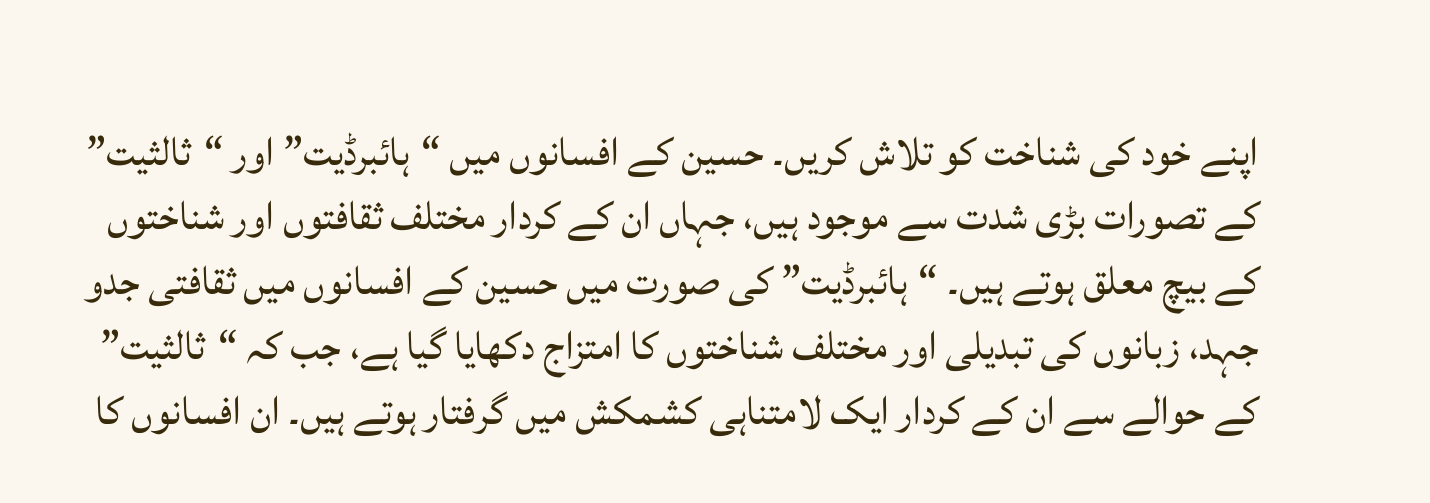اپنے خود کی شناخت کو تلاش کریں۔ حسین کے افسانوں میں “ہائبرڈیت” اور “ثالثیت” کے تصورات بڑی شدت سے موجود ہیں، جہاں ان کے کردار مختلف ثقافتوں اور شناختوں کے بیچ معلق ہوتے ہیں۔ “ہائبرڈیت” کی صورت میں حسین کے افسانوں میں ثقافتی جدو جہد، زبانوں کی تبدیلی اور مختلف شناختوں کا امتزاج دکھایا گیا ہے، جب کہ “ثالثیت” کے حوالے سے ان کے کردار ایک لامتناہی کشمکش میں گرفتار ہوتے ہیں۔ ان افسانوں کا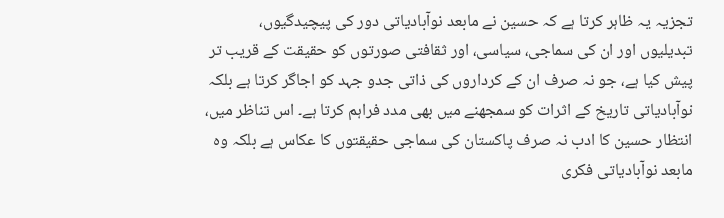تجزیہ یہ ظاہر کرتا ہے کہ حسین نے مابعد نوآبادیاتی دور کی پیچیدگیوں، تبدیلیوں اور ان کی سماجی، سیاسی، اور ثقافتی صورتوں کو حقیقت کے قریب تر پیش کیا ہے، جو نہ صرف ان کے کرداروں کی ذاتی جدو جہد کو اجاگر کرتا ہے بلکہ نوآبادیاتی تاریخ کے اثرات کو سمجھنے میں بھی مدد فراہم کرتا ہے۔ اس تناظر میں، انتظار حسین کا ادب نہ صرف پاکستان کی سماجی حقیقتوں کا عکاس ہے بلکہ وہ مابعد نوآبادیاتی فکری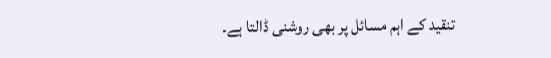تنقید کے اہم مسائل پر بھی روشنی ڈالتا ہے۔